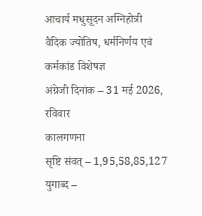आचार्य मधुसूदन अग्निहोत्री
वैदिक ज्योतिष, धर्मनिर्णय एवं कर्मकांड विशेषज्ञ
अंग्रेजी दिनांक – 31 मई 2026, रविवार
कालगणना
सृष्टि संवत् – 1,95,58,85,127
युगाब्द –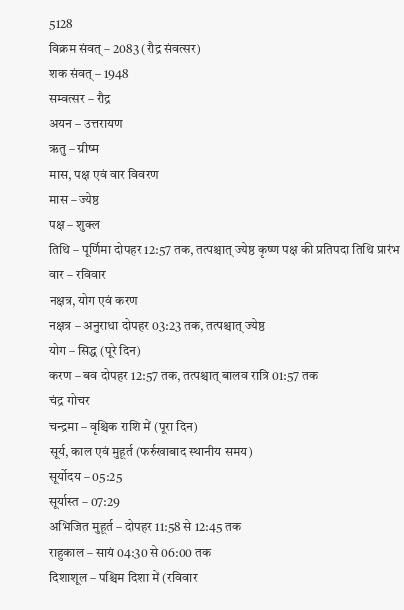5128
विक्रम संवत् – 2083 (रौद्र संवत्सर)
शक संवत् – 1948
सम्वत्सर – रौद्र
अयन – उत्तरायण
ऋतु – ग्रीष्म
मास, पक्ष एवं वार विवरण
मास – ज्येष्ठ
पक्ष – शुक्ल
तिथि – पूर्णिमा दोपहर 12:57 तक, तत्पश्चात् ज्येष्ठ कृष्ण पक्ष की प्रतिपदा तिथि प्रारंभ
वार – रविवार
नक्षत्र, योग एवं करण
नक्षत्र – अनुराधा दोपहर 03:23 तक, तत्पश्चात् ज्येष्ठ
योग – सिद्ध (पूरे दिन)
करण – बव दोपहर 12:57 तक, तत्पश्चात् बालव रात्रि 01:57 तक
चंद्र गोचर
चन्द्रमा – वृश्चिक राशि में (पूरा दिन)
सूर्य, काल एवं मुहूर्त (फर्रुखाबाद स्थानीय समय)
सूर्योदय – 05:25
सूर्यास्त – 07:29
अभिजित मुहूर्त – दोपहर 11:58 से 12:45 तक
राहुकाल – सायं 04:30 से 06:00 तक
दिशाशूल – पश्चिम दिशा में (रविवार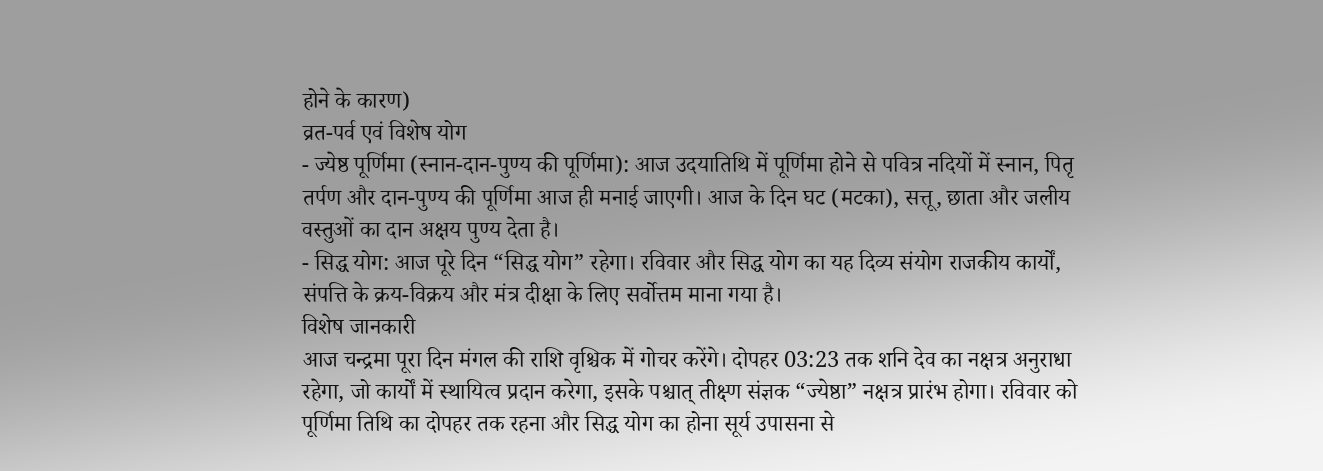होने के कारण)
व्रत-पर्व एवं विशेष योग
- ज्येष्ठ पूर्णिमा (स्नान-दान-पुण्य की पूर्णिमा): आज उदयातिथि में पूर्णिमा होने से पवित्र नदियों में स्नान, पितृ तर्पण और दान-पुण्य की पूर्णिमा आज ही मनाई जाएगी। आज के दिन घट (मटका), सत्तू, छाता और जलीय वस्तुओं का दान अक्षय पुण्य देता है।
- सिद्ध योग: आज पूरे दिन “सिद्ध योग” रहेगा। रविवार और सिद्ध योग का यह दिव्य संयोग राजकीय कार्यों, संपत्ति के क्रय-विक्रय और मंत्र दीक्षा के लिए सर्वोत्तम माना गया है।
विशेष जानकारी
आज चन्द्रमा पूरा दिन मंगल की राशि वृश्चिक में गोचर करेंगे। दोपहर 03:23 तक शनि देव का नक्षत्र अनुराधा रहेगा, जो कार्यों में स्थायित्व प्रदान करेगा, इसके पश्चात् तीक्ष्ण संज्ञक “ज्येष्ठा” नक्षत्र प्रारंभ होगा। रविवार को पूर्णिमा तिथि का दोपहर तक रहना और सिद्ध योग का होना सूर्य उपासना से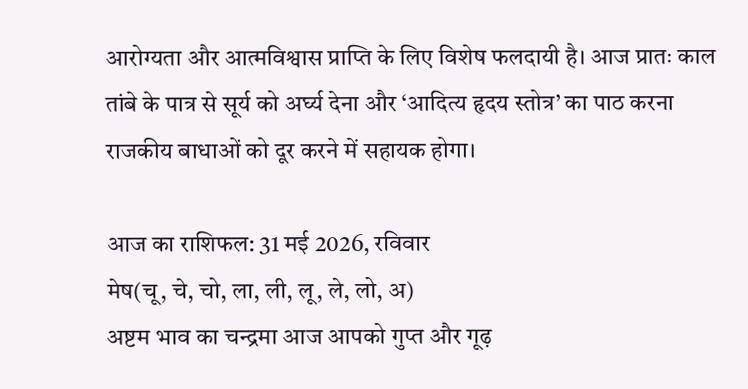आरोग्यता और आत्मविश्वास प्राप्ति के लिए विशेष फलदायी है। आज प्रातः काल तांबे के पात्र से सूर्य को अर्घ्य देना और ‘आदित्य हृदय स्तोत्र’ का पाठ करना राजकीय बाधाओं को दूर करने में सहायक होगा।

आज का राशिफल: 31 मई 2026, रविवार
मेष(चू, चे, चो, ला, ली, लू, ले, लो, अ)
अष्टम भाव का चन्द्रमा आज आपको गुप्त और गूढ़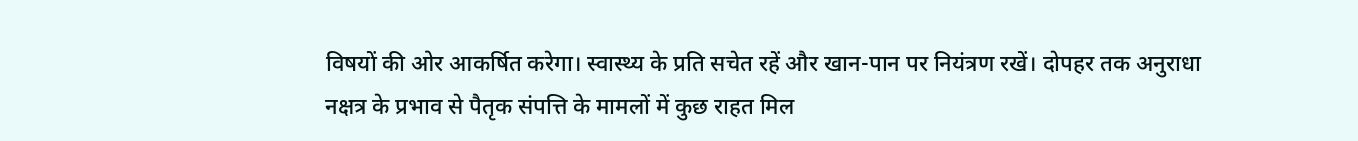विषयों की ओर आकर्षित करेगा। स्वास्थ्य के प्रति सचेत रहें और खान-पान पर नियंत्रण रखें। दोपहर तक अनुराधा नक्षत्र के प्रभाव से पैतृक संपत्ति के मामलों में कुछ राहत मिल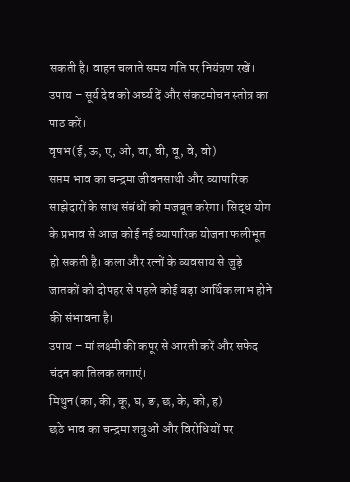सकती है। वाहन चलाते समय गति पर नियंत्रण रखें।
उपाय – सूर्य देव को अर्घ्य दें और संकटमोचन स्तोत्र का पाठ करें।
वृषभ(ई, ऊ, ए, ओ, वा, वी, वू, वे, वो)
सप्तम भाव का चन्द्रमा जीवनसाथी और व्यापारिक साझेदारों के साथ संबंधों को मजबूत करेगा। सिद्ध योग के प्रभाव से आज कोई नई व्यापारिक योजना फलीभूत हो सकती है। कला और रत्नों के व्यवसाय से जुड़े जातकों को दोपहर से पहले कोई बड़ा आर्थिक लाभ होने की संभावना है।
उपाय – मां लक्ष्मी की कपूर से आरती करें और सफेद चंदन का तिलक लगाएं।
मिथुन(का, की, कू, घ, ङ, छ, के, को, ह)
छठे भाव का चन्द्रमा शत्रुओं और विरोधियों पर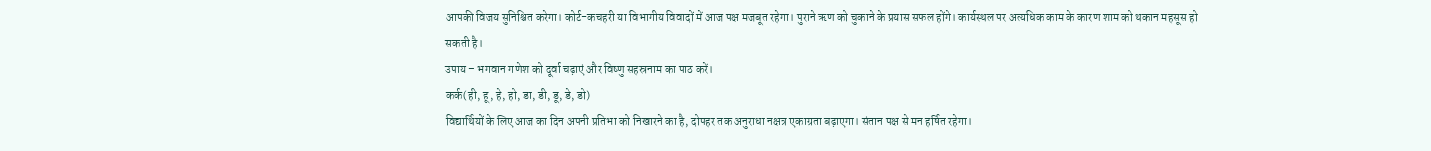आपकी विजय सुनिश्चित करेगा। कोर्ट-कचहरी या विभागीय विवादों में आज पक्ष मजबूत रहेगा। पुराने ऋण को चुकाने के प्रयास सफल होंगे। कार्यस्थल पर अत्यधिक काम के कारण शाम को थकान महसूस हो सकती है।
उपाय – भगवान गणेश को दूर्वा चढ़ाएं और विष्णु सहस्रनाम का पाठ करें।
कर्क(ही, हू, हे, हो, डा, डी, डू, डे, डो)
विद्यार्थियों के लिए आज का दिन अपनी प्रतिभा को निखारने का है, दोपहर तक अनुराधा नक्षत्र एकाग्रता बढ़ाएगा। संतान पक्ष से मन हर्षित रहेगा।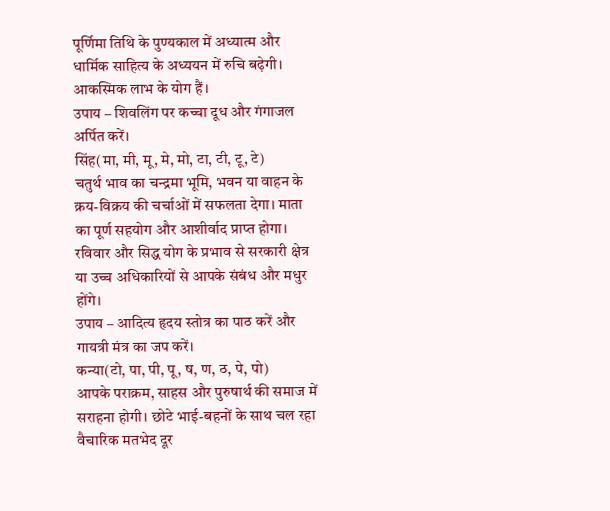पूर्णिमा तिथि के पुण्यकाल में अध्यात्म और धार्मिक साहित्य के अध्ययन में रुचि बढ़ेगी। आकस्मिक लाभ के योग हैं।
उपाय – शिवलिंग पर कच्चा दूध और गंगाजल अर्पित करें।
सिंह(मा, मी, मू, मे, मो, टा, टी, टू, टे)
चतुर्थ भाव का चन्द्रमा भूमि, भवन या वाहन के क्रय-विक्रय की चर्चाओं में सफलता देगा। माता का पूर्ण सहयोग और आशीर्वाद प्राप्त होगा। रविवार और सिद्ध योग के प्रभाव से सरकारी क्षेत्र या उच्च अधिकारियों से आपके संबंध और मधुर होंगे।
उपाय – आदित्य हृदय स्तोत्र का पाठ करें और गायत्री मंत्र का जप करें।
कन्या(टो, पा, पी, पू, ष, ण, ठ, पे, पो)
आपके पराक्रम, साहस और पुरुषार्थ की समाज में सराहना होगी। छोटे भाई-बहनों के साथ चल रहा वैचारिक मतभेद दूर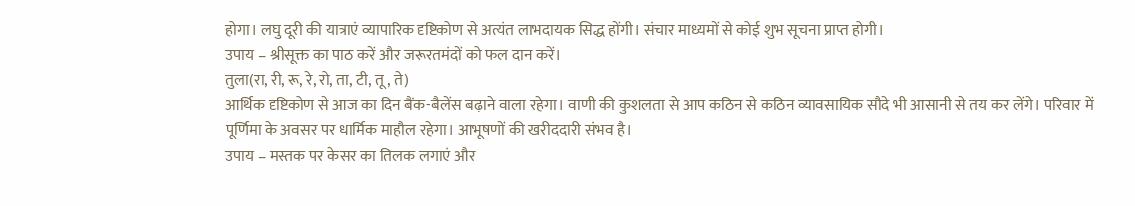होगा। लघु दूरी की यात्राएं व्यापारिक दृष्टिकोण से अत्यंत लाभदायक सिद्ध होंगी। संचार माध्यमों से कोई शुभ सूचना प्राप्त होगी।
उपाय – श्रीसूक्त का पाठ करें और जरूरतमंदों को फल दान करें।
तुला(रा, री, रू, रे, रो, ता, टी, तू, ते)
आर्थिक दृष्टिकोण से आज का दिन बैंक-बैलेंस बढ़ाने वाला रहेगा। वाणी की कुशलता से आप कठिन से कठिन व्यावसायिक सौदे भी आसानी से तय कर लेंगे। परिवार में पूर्णिमा के अवसर पर धार्मिक माहौल रहेगा। आभूषणों की खरीददारी संभव है।
उपाय – मस्तक पर केसर का तिलक लगाएं और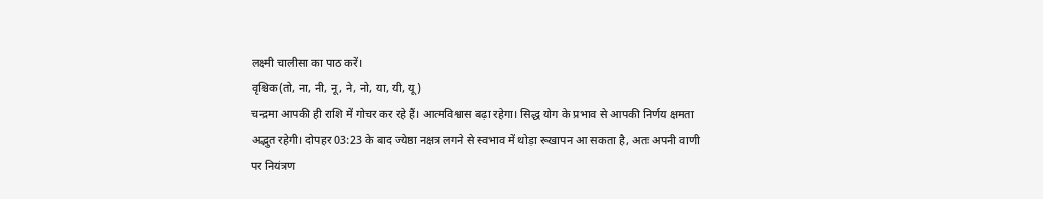लक्ष्मी चालीसा का पाठ करें।
वृश्चिक(तो, ना, नी, नू, ने, नो, या, यी, यू)
चन्द्रमा आपकी ही राशि में गोचर कर रहे हैं। आत्मविश्वास बढ़ा रहेगा। सिद्ध योग के प्रभाव से आपकी निर्णय क्षमता अद्भुत रहेगी। दोपहर 03:23 के बाद ज्येष्ठा नक्षत्र लगने से स्वभाव में थोड़ा रूखापन आ सकता है, अतः अपनी वाणी पर नियंत्रण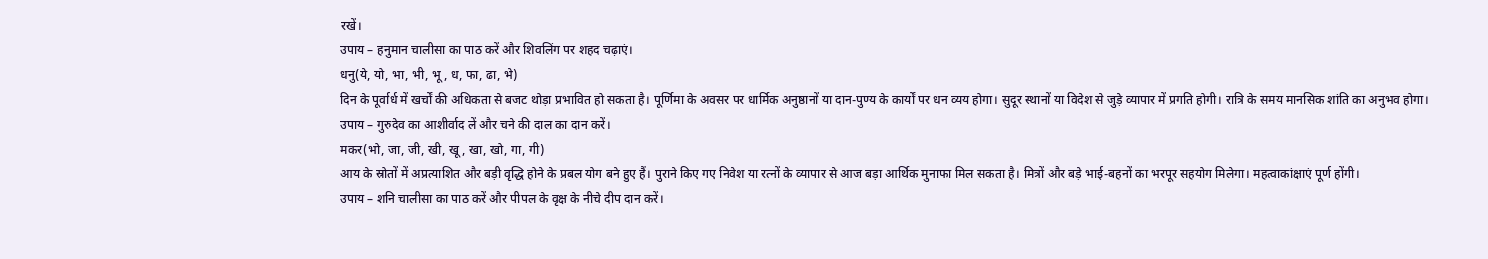रखें।
उपाय – हनुमान चालीसा का पाठ करें और शिवलिंग पर शहद चढ़ाएं।
धनु(ये, यो, भा, भी, भू, ध, फा, ढा, भे)
दिन के पूर्वार्ध में खर्चों की अधिकता से बजट थोड़ा प्रभावित हो सकता है। पूर्णिमा के अवसर पर धार्मिक अनुष्ठानों या दान-पुण्य के कार्यों पर धन व्यय होगा। सुदूर स्थानों या विदेश से जुड़े व्यापार में प्रगति होगी। रात्रि के समय मानसिक शांति का अनुभव होगा।
उपाय – गुरुदेव का आशीर्वाद लें और चने की दाल का दान करें।
मकर(भो, जा, जी, खी, खू, खा, खो, गा, गी)
आय के स्रोतों में अप्रत्याशित और बड़ी वृद्धि होने के प्रबल योग बने हुए हैं। पुराने किए गए निवेश या रत्नों के व्यापार से आज बड़ा आर्थिक मुनाफा मिल सकता है। मित्रों और बड़े भाई-बहनों का भरपूर सहयोग मिलेगा। महत्वाकांक्षाएं पूर्ण होंगी।
उपाय – शनि चालीसा का पाठ करें और पीपल के वृक्ष के नीचे दीप दान करें।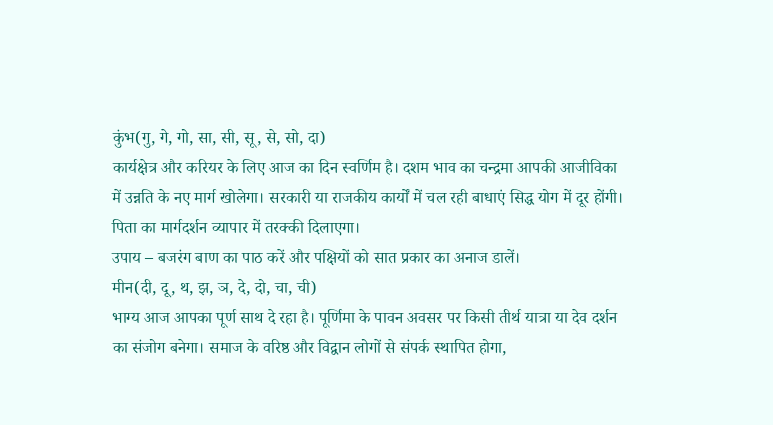कुंभ(गु, गे, गो, सा, सी, सू, से, सो, दा)
कार्यक्षेत्र और करियर के लिए आज का दिन स्वर्णिम है। दशम भाव का चन्द्रमा आपकी आजीविका में उन्नति के नए मार्ग खोलेगा। सरकारी या राजकीय कार्यों में चल रही बाधाएं सिद्ध योग में दूर होंगी। पिता का मार्गदर्शन व्यापार में तरक्की दिलाएगा।
उपाय – बजरंग बाण का पाठ करें और पक्षियों को सात प्रकार का अनाज डालें।
मीन(दी, दू, थ, झ, ञ, दे, दो, चा, ची)
भाग्य आज आपका पूर्ण साथ दे रहा है। पूर्णिमा के पावन अवसर पर किसी तीर्थ यात्रा या देव दर्शन का संजोग बनेगा। समाज के वरिष्ठ और विद्वान लोगों से संपर्क स्थापित होगा,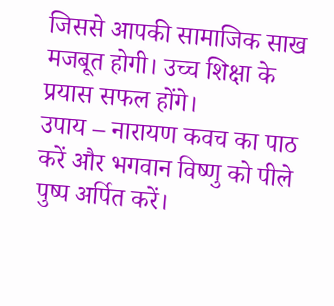जिससे आपकी सामाजिक साख मजबूत होगी। उच्च शिक्षा के प्रयास सफल होंगे।
उपाय – नारायण कवच का पाठ करें और भगवान विष्णु को पीले पुष्प अर्पित करें।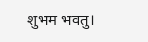शुभम भवतु।